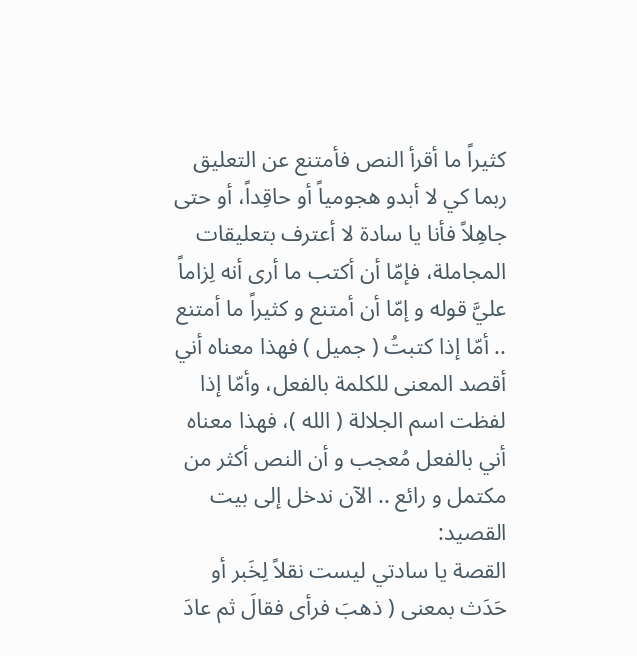كثيراً ما أقرأ النص فأمتنع عن التعليق ربما كي لا أبدو هجومياً أو حاقِداً، أو حتى جاهِلاً فأنا يا سادة لا أعترف بتعليقات المجاملة، فإمّا أن أكتب ما أرى أنه لِزاماً عليَّ قوله و إمّا أن أمتنع و كثيراً ما أمتنع .. أمّا إذا كتبتُ ( جميل ) فهذا معناه أني أقصد المعنى للكلمة بالفعل، وأمّا إذا لفظت اسم الجلالة ( الله )، فهذا معناه أني بالفعل مُعجب و أن النص أكثر من مكتمل و رائع .. الآن ندخل إلى بيت القصيد:
القصة يا سادتي ليست نقلاً لِخَبر أو حَدَث بمعنى ( ذهبَ فرأى فقالَ ثم عادَ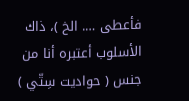فأعطى …. الخ )، ذاك الأسلوب أعتبره أنا من جنس ( حواديت سِتّي )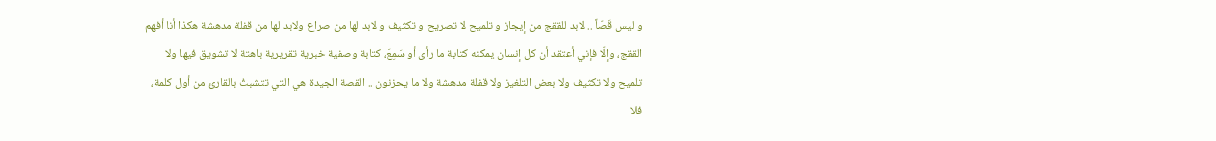و ليس قَصّاً .. لابد للققج من إيجاز و تلميح لا تصريح و تكثيف و لابد لها من صراع ولابد لها من قفلة مدهشة هكذا أنا أفهم الققج، وإلّا فإني أعتقد أن كل إنسان يمكنه كتابة ما رأى أو سَمِعَ، كتابة وصفية خبرية تقريرية باهتة لا تشويق فيها ولا تلميح ولا تكثيف ولا بعض التلغيز ولا قفلة مدهشة ولا ما يحزنون .. القصة الجيدة هي التي تتشبثُ بالقارئ من أول كلمة، فلا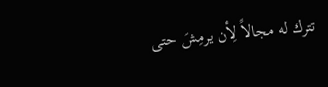تترك له مجالاً لِأن يرمِشَ حتى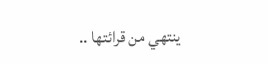ينتهي من قرائتها ..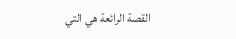القصة الرائعة هي التي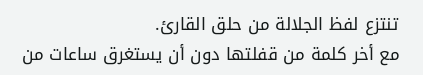تنتزع لفظ الجلالة من حلق القارئ.
مع أخر كلمة من قفلتها دون أن يستغرق ساعات من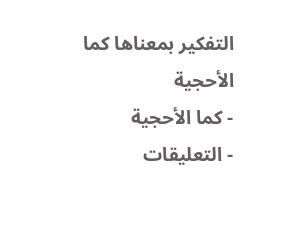التفكير بمعناها كما الأحجية
- كما الأحجية
- التعليقات